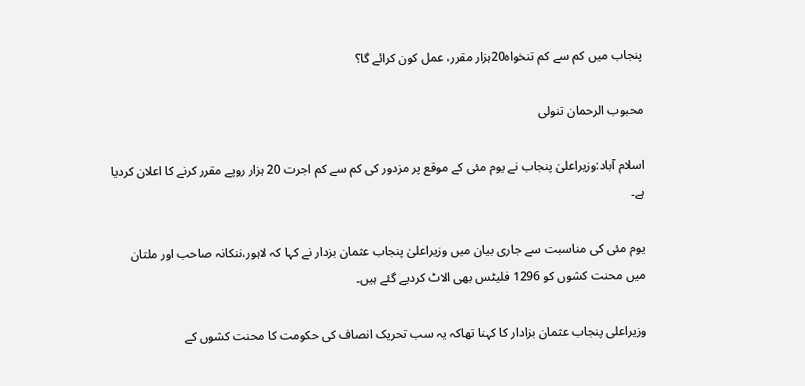پنجاب میں کم سے کم تنخواہ20ہزار مقرر، عمل کون کرائے گا؟

محبوب الرحمان تنولی

اسلام آباد:وزیراعلیٰ پنجاب نے یوم مئی کے موقع پر مزدور کی کم سے کم اجرت 20 ہزار روپے مقرر کرنے کا اعلان کردیا ہے۔

یوم مئی کی مناسبت سے جاری بیان میں وزیراعلیٰ پنجاب عثمان بزدار نے کہا کہ لاہور،ننکانہ صاحب اور ملتان میں محنت کشوں کو 1296 فلیٹس بھی الاٹ کردیے گئے ہیں۔

وزیراعلی پنجاب عثمان بزادار کا کہنا تھاکہ یہ سب تحریک انصاف کی حکومت کا محنت کشوں کے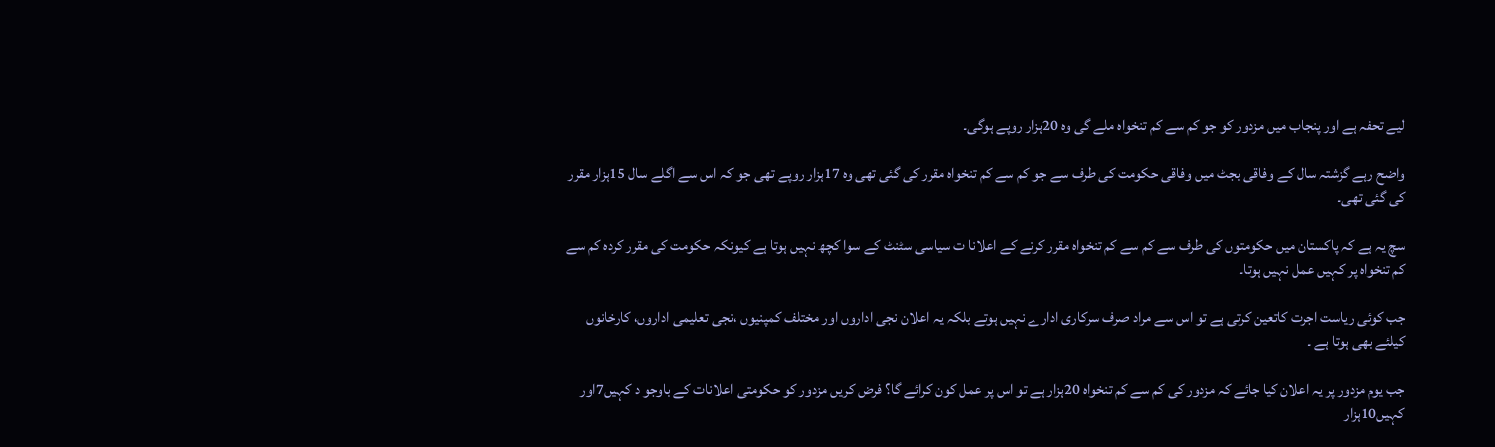لیے تحفہ ہے اور پنجاب میں مزدور کو جو کم سے کم تنخواہ ملے گی وہ 20ہزار روپے ہوگی۔

واضح رہے گزشتہ سال کے وفاقی بجٹ میں وفاقی حکومت کی طرف سے جو کم سے کم تنخواہ مقرر کی گئی تھی وہ 17ہزار روپے تھی جو کہ اس سے اگلے سال 15ہزار مقرر کی گئی تھی۔

سچ یہ ہے کہ پاکستان میں حکومتوں کی طرف سے کم سے کم تنخواہ مقرر کرنے کے اعلانا ت سیاسی سٹنٹ کے سوا کچھ نہیں ہوتا ہے کیونکہ حکومت کی مقرر کردہ کم سے کم تنخواہ پر کہیں عمل نہیں ہوتا۔

جب کوئی ریاست اجرت کاتعین کرتی ہے تو اس سے مراد صرف سرکاری ادارے نہیں ہوتے بلکہ یہ اعلان نجی اداروں اور مختلف کمپنیوں ،نجی تعلیمی اداروں، کارخانوں کیلئے بھی ہوتا ہے ۔

جب یوم مزدور پر یہ اعلان کیا جائے کہ مزدور کی کم سے کم تنخواہ 20ہزار ہے تو اس پر عمل کون کرائے گا؟ فرض کریں مزدور کو حکومتی اعلانات کے باوجو د کہیں7اور کہیں10ہزار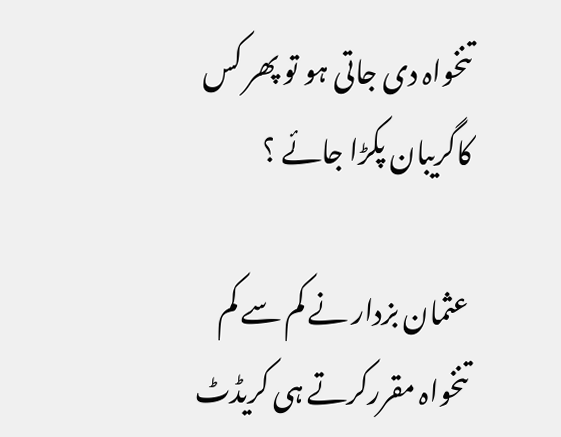تنخواہ دی جاتی ہو تو پھر کس کاگریبان پکڑا جائے ؟

عثمان بزدار نے کم سے کم تنخواہ مقررکرتے ہی کریڈٹ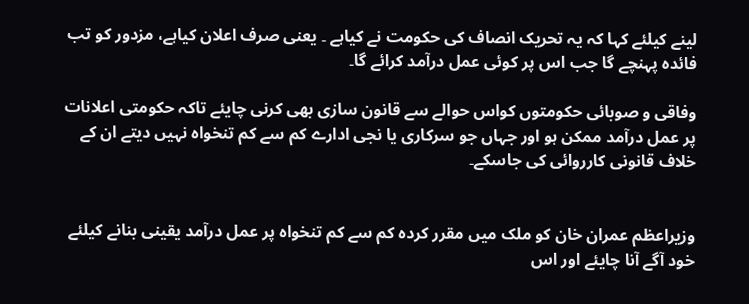لینے کیلئے کہا کہ یہ تحریک انصاف کی حکومت نے کیاہے ۔ یعنی صرف اعلان کیاہے، مزدور کو تب فائدہ پہنچے گا جب اس پر کوئی عمل درآمد کرائے گا۔

وفاقی و صوبائی حکومتوں کواس حوالے سے قانون سازی بھی کرنی چایئے تاکہ حکومتی اعلانات پر عمل درآمد ممکن ہو اور جہاں جو سرکاری یا نجی ادارے کم سے کم تنخواہ نہیں دیتے ان کے خلاف قانونی کارروائی کی جاسکے۔


وزیراعظم عمران خان کو ملک میں مقرر کردہ کم سے کم تنخواہ پر عمل درآمد یقینی بنانے کیلئے خود آگے آنا چایئے اور اس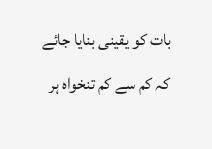بات کو یقینی بنایا جائے کہ کم سے کم تنخواہ ہر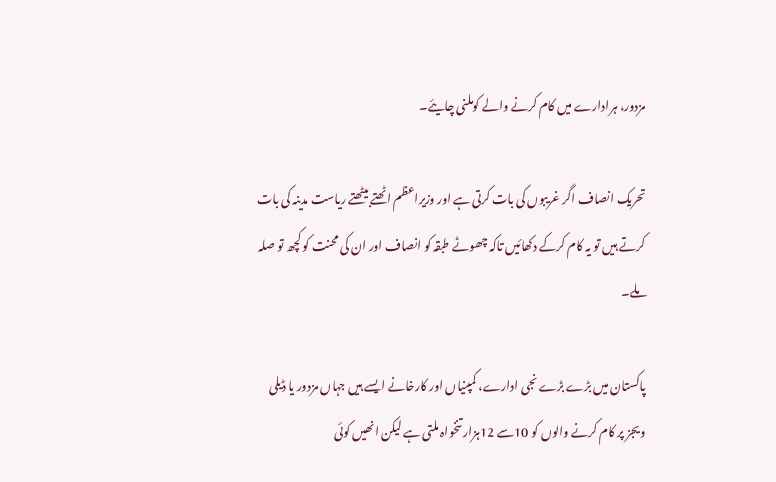مزدور، ہرادارے میں کام کرنے والے کوملنی چایئے۔

تحریک انصاف اگر غریبوں کی بات کرتی ہے اور وزیراعظم اٹھتے بیٹھتے ریاست مدینہ کی بات کرتے ہیں تو یہ کام کرکے دکھائیں تاکہ چھوٹے طبقہ کو انصاف اور ان کی محنت کو کچھ تو صلہ ملے۔

پاکستان میں بڑے بڑے نجی ادارے، کمپنیاں اور کارخانے ایسے ہیں جہاں مزدور یا ڈیلی ویجز پر کام کرنے والوں کو 10سے 12ہزار تنخواہ ملتی ہے لیکن انھیں کوئی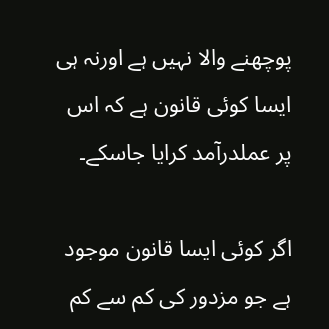پوچھنے والا نہیں ہے اورنہ ہی ایسا کوئی قانون ہے کہ اس پر عملدرآمد کرایا جاسکے۔

اگر کوئی ایسا قانون موجود ہے جو مزدور کی کم سے کم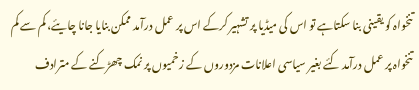تنخواہ کو یقینی بنا سکتاہے تو اس کی میڈیا پر تشہیر کرکے اس پر عمل درآمد ممکن بنایا جانا چایئے، کم سے کم تنخواہ پر عمل درآمد کئے بغیر سیاسی اعلانات مزدوروں کے زخمیوں پر نمک چھڑکنے کے مترادف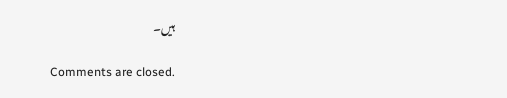ہیں۔

Comments are closed.